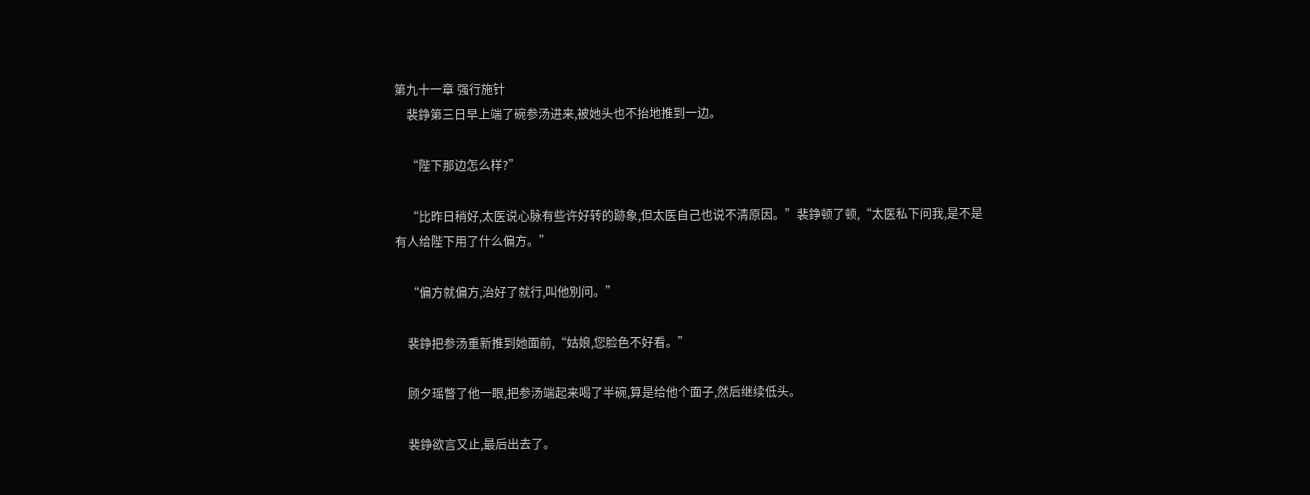第九十一章 强行施针
    裴錚第三日早上端了碗参汤进来,被她头也不抬地推到一边。

    “陛下那边怎么样?”

    “比昨日稍好,太医说心脉有些许好转的跡象,但太医自己也说不清原因。”裴錚顿了顿,“太医私下问我,是不是有人给陛下用了什么偏方。”

    “偏方就偏方,治好了就行,叫他別问。”

    裴錚把参汤重新推到她面前,“姑娘,您脸色不好看。”

    顾夕瑶瞥了他一眼,把参汤端起来喝了半碗,算是给他个面子,然后继续低头。

    裴錚欲言又止,最后出去了。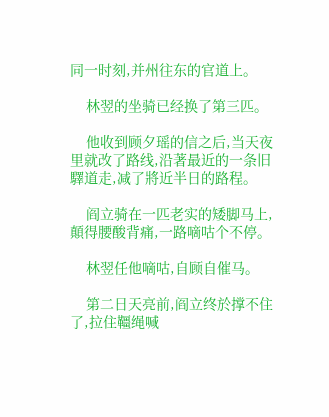同一时刻,并州往东的官道上。

    林翌的坐骑已经换了第三匹。

    他收到顾夕瑶的信之后,当天夜里就改了路线,沿著最近的一条旧驛道走,减了將近半日的路程。

    阎立骑在一匹老实的矮脚马上,顛得腰酸背痛,一路嘀咕个不停。

    林翌任他嘀咕,自顾自催马。

    第二日天亮前,阎立终於撑不住了,拉住韁绳喊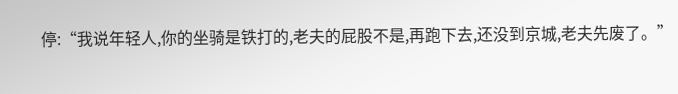停:“我说年轻人,你的坐骑是铁打的,老夫的屁股不是,再跑下去,还没到京城,老夫先废了。”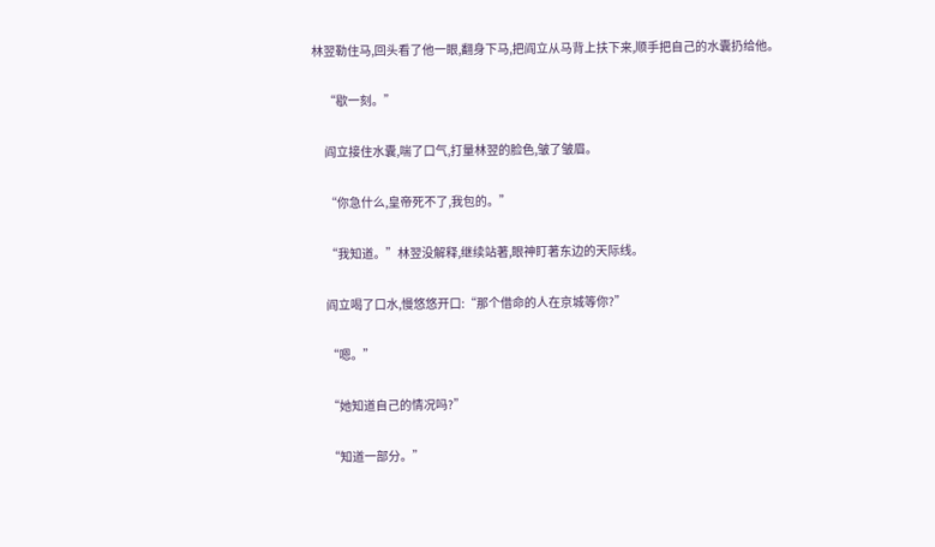林翌勒住马,回头看了他一眼,翻身下马,把阎立从马背上扶下来,顺手把自己的水囊扔给他。

    “歇一刻。”

    阎立接住水囊,喘了口气,打量林翌的脸色,皱了皱眉。

    “你急什么,皇帝死不了,我包的。”

    “我知道。”林翌没解释,继续站著,眼神盯著东边的天际线。

    阎立喝了口水,慢悠悠开口:“那个借命的人在京城等你?”

    “嗯。”

    “她知道自己的情况吗?”

    “知道一部分。”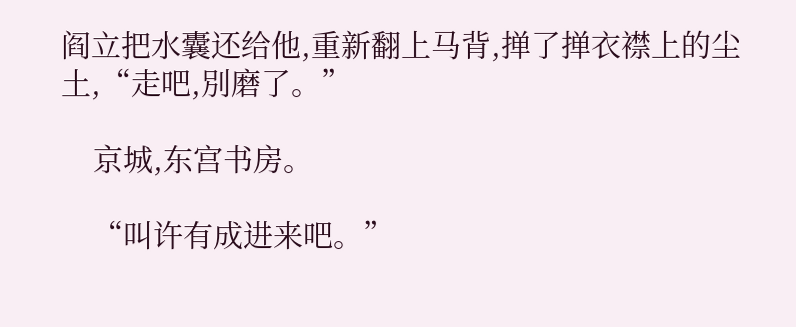阎立把水囊还给他,重新翻上马背,掸了掸衣襟上的尘土,“走吧,別磨了。”

    京城,东宫书房。

    “叫许有成进来吧。”